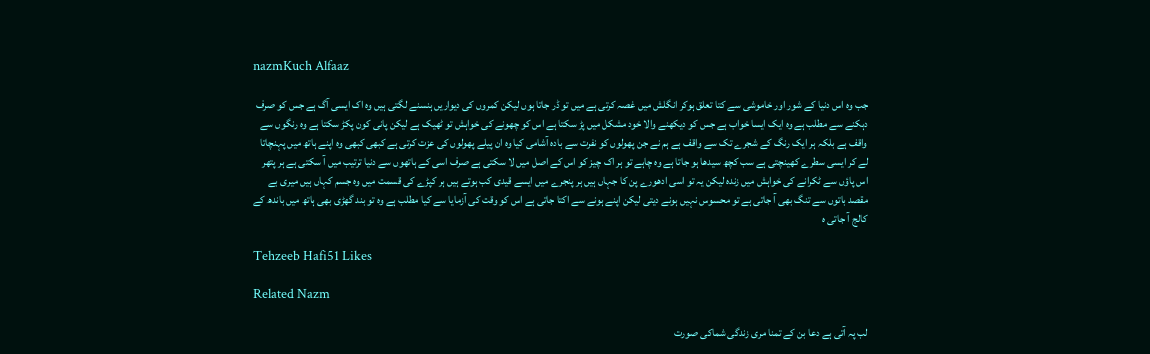nazmKuch Alfaaz

جب وہ اس دنیا کے شور اور خاموشی سے کتا تعلق ہوکر انگلش میں غصہ کرتی ہے میں تو ڈر جاتا ہوں لیکن کمروں کی دیواریں ہنسنے لگتی ہیں وہ اک ایسی آگ ہے جس کو صرف دہکنے سے مطلب ہے وہ ایک ایسا خواب ہے جس کو دیکھنے والا خود مشکل میں پڑ سکتا ہے اس کو چھونے کی خواہش تو ٹھیک ہے لیکن پانی کون پکڑ سکتا ہے وہ رنگوں سے واقف ہے بلکہ ہر ایک رنگ کے شجرے تک سے واقف ہے ہم نے جن پھولوں کو نفرت سے بادہ آشامی کیا وہ ان پیلے پھولوں کی عزت کرتی ہے کبھی کبھی وہ اپنے ہاتھ میں پہنچاتا لے کر ایسی سطرے کھینچتی ہے سب کچھ سیدھا ہو جاتا ہے وہ چاہے تو ہر اک چیز کو اس کے اصل میں لا سکتی ہے صرف اسی کے ہاتھوں سے دنیا ترتیب میں آ سکتی ہے ہر پتھر اس پاؤں سے ٹکرانے کی خواہش میں زندہ لیکن یہ تو اسی ادھورے پن کا جہاں ہیں ہر پنجرے میں ایسے قیدی کب ہوتے ہیں ہر کپڑے کی قسمت میں وہ جسم کہاں ہیں میری بے مقصد باتوں سے تنگ بھی آ جاتی ہے تو محسوس نہیں ہونے دیتی لیکن اپنے ہونے سے اکتا جاتی ہے اس کو وقت کی آزمایا سے کیا مطلب ہے وہ تو بند گھڑی بھی ہاتھ میں باندھ کے کالج آ جاتی ہ

Tehzeeb Hafi51 Likes

Related Nazm

لب پہ آتی ہے دعا بن کے تمنا مری زندگی شماکی صورت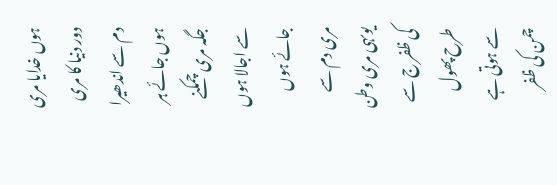ہوں خدایا مری دور دنیا کا مری دم سے اندھیرا ہوں جائے ہر جگہ مری چمکنے سے اجالا ہوں جائے ہوں مری دم سے یوںہی مری وطن کی ظفر ج سے طرح پھول سے ہوتی ہے چمن کی ظفر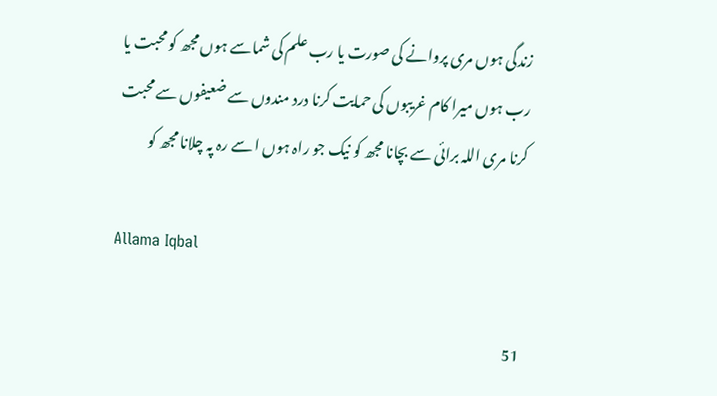زندگی ہوں مری پروانے کی صورت یا رب علم کی شماسے ہوں مجھ کو محبت یا رب ہوں میرا کام غریبوں کی حمایت کرنا درد مندوں سے ضعیفوں سے محبت کرنا مری اللہ برائی سے بچانا مجھ کو نیک جو راہ ہوں ا سے رہ پہ چلانا مجھ کو

Allama Iqbal

51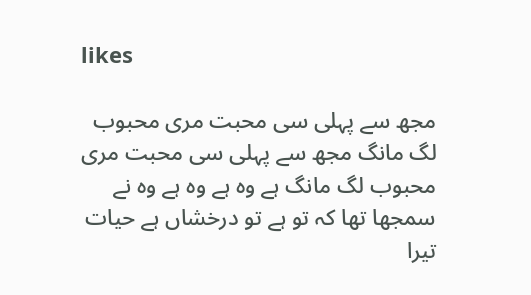likes

مجھ سے پہلی سی محبت مری محبوب لگ مانگ مجھ سے پہلی سی محبت مری محبوب لگ مانگ ہے وہ ہے وہ ہے وہ نے سمجھا تھا کہ تو ہے تو درخشاں ہے حیات تیرا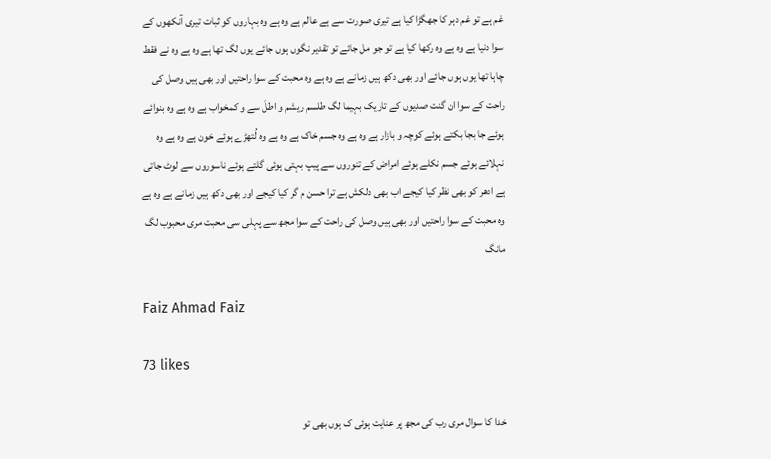غم ہے تو غم دہر کا جھگڑا کیا ہے تیری صورت سے ہے عالم ہے وہ ہے وہ بہاروں کو ثبات تیری آنکھوں کے سوا دنیا ہے وہ ہے وہ رکھا کیا ہے تو جو مل جائے تو تقدیر نگوں ہوں جائے یوں لگ تھا ہے وہ ہے وہ نے فقط چاہا تھا یوں ہوں جائے اور بھی دکھ ہیں زمانے ہے وہ ہے وہ محبت کے سوا راحتیں اور بھی ہیں وصل کی راحت کے سوا ان گنت صدیوں کے تاریک بہیما لگ طلسم ریشم و اطلَ سے و کمخواب ہے وہ ہے وہ بنوائے ہوئے جا بجا بکتے ہوئے کوچہ و بازار ہے وہ ہے وہ جسم خاک ہے وہ ہے وہ لُتھڑے ہوئے خون ہے وہ ہے وہ نہلائے ہوئے جسم نکلے ہوئے امراض کے تنوروں سے پیپ بہتی ہوئی گلتے ہوئے ناسوروں سے لوٹ جاتی ہے ادھر کو بھی نظر کیا کیجے اب بھی دلکش ہے ترا حسن م گر کیا کیجے اور بھی دکھ ہیں زمانے ہے وہ ہے وہ محبت کے سوا راحتیں اور بھی ہیں وصل کی راحت کے سوا مجھ سے پہلی سی محبت مری محبوب لگ مانگ

Faiz Ahmad Faiz

73 likes

خدا کا سوال مری رب کی مجھ پر عنایت ہوئی ک ہوں بھی تو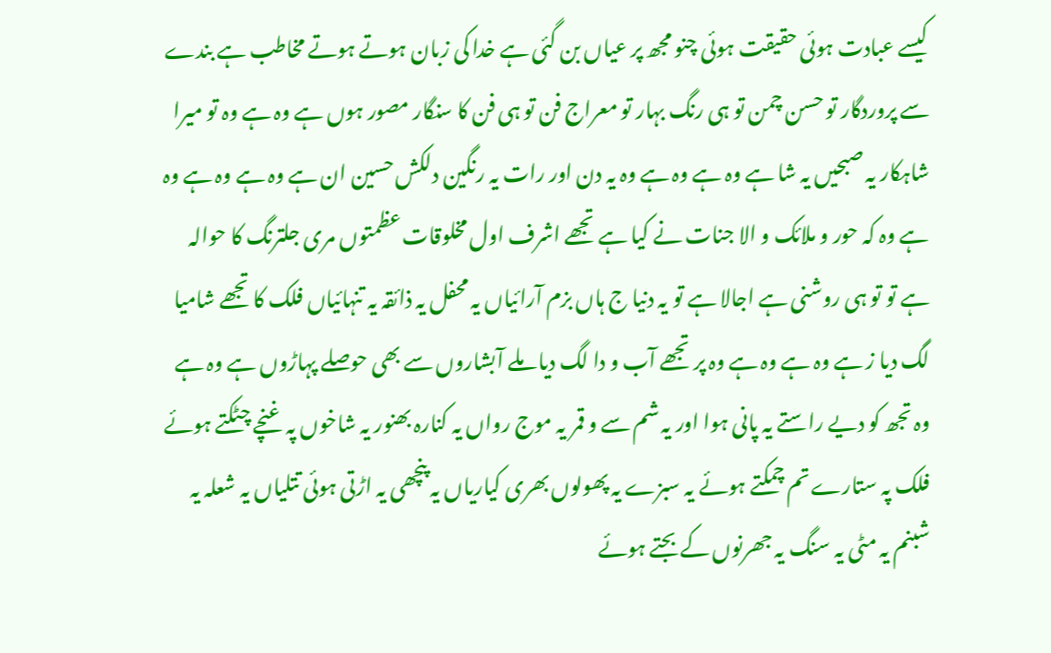کیسے عبادت ہوئی حقیقت ہوئی چنو مجھ پر عیاں بن گئی ہے خدا کی زبان ہوتے ہوتے مخاطب ہے بندے سے پروردگار تو حسن چمن تو ہی رنگ بہار تو معراج فن تو ہی فن کا سنگار مصور ہوں ہے وہ ہے وہ تو میرا شاہکار یہ صبحیں یہ شا ہے وہ ہے وہ ہے وہ یہ دن اور رات یہ رنگین دلکش حسین ان ہے وہ ہے وہ ہے وہ ہے وہ کہ حور و ملائک و الا جنات نے کیا ہے تجھے اشرف اول مخلوقات عظمتوں مری جلترنگ کا حوالہ ہے تو تو ہی روشنی ہے اجالا ہے تو یہ دنیا ج ہاں بزم آرائیاں یہ محفل یہ ذائقہ یہ تنہائیاں فلک کا تجھے شامیا لگ دیا ز ہے وہ ہے وہ ہے وہ پر تجھے آب و دا لگ دیا ملے آبشاروں سے بھی حوصلے پہاڑوں ہے وہ ہے وہ تجھ کو دیے راستے یہ پانی ہوا اور یہ شم سے و قمر یہ موج رواں یہ کنارہ بھنور یہ شاخوں پہ غنچے چٹکتے ہوئے فلک پہ ستارے تم چمکتے ہوئے یہ سبزے یہ پھولوں بھری کیاریاں یہ پنچھی یہ اڑتی ہوئی تتلیاں یہ شعلہ یہ شبنم یہ مٹی یہ سنگ یہ جھرنوں کے بجتے ہوئے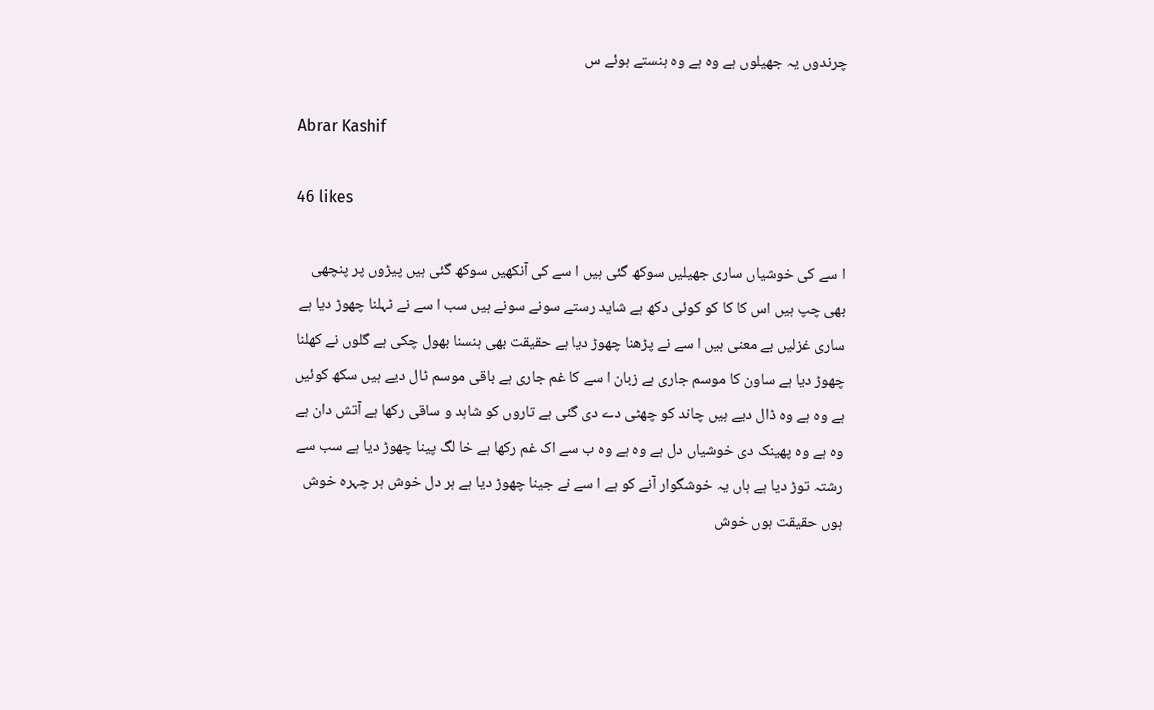چرندوں یہ جھیلوں ہے وہ ہے وہ ہنستے ہوئے س

Abrar Kashif

46 likes

ا سے کی خوشیاں ساری جھیلیں سوکھ گئی ہیں ا سے کی آنکھیں سوکھ گئی ہیں پیڑوں پر پنچھی بھی چپ ہیں اس کا کا کو کوئی دکھ ہے شاید رستے سونے سونے ہیں سب ا سے نے ٹہلنا چھوڑ دیا ہے ساری غزلیں بے معنی ہیں ا سے نے پڑھنا چھوڑ دیا ہے حقیقت بھی ہنسنا بھول چکی ہے گلوں نے کھلنا چھوڑ دیا ہے ساون کا موسم جاری ہے زبان ا سے کا غم جاری ہے باقی موسم ٹال دیے ہیں سکھ کوئیں ہے وہ ہے وہ ڈال دیے ہیں چاند کو چھٹی دے دی گئی ہے تاروں کو شاہد و ساقی رکھا ہے آتش دان ہے وہ ہے وہ پھینک دی خوشیاں دل ہے وہ ہے وہ ب سے اک غم رکھا ہے خا لگ پینا چھوڑ دیا ہے سب سے رشتہ توڑ دیا ہے ہاں یہ خوشگوار آنے کو ہے ا سے نے جینا چھوڑ دیا ہے ہر دل خوش ہر چہرہ خوش ہوں حقیقت ہوں خوش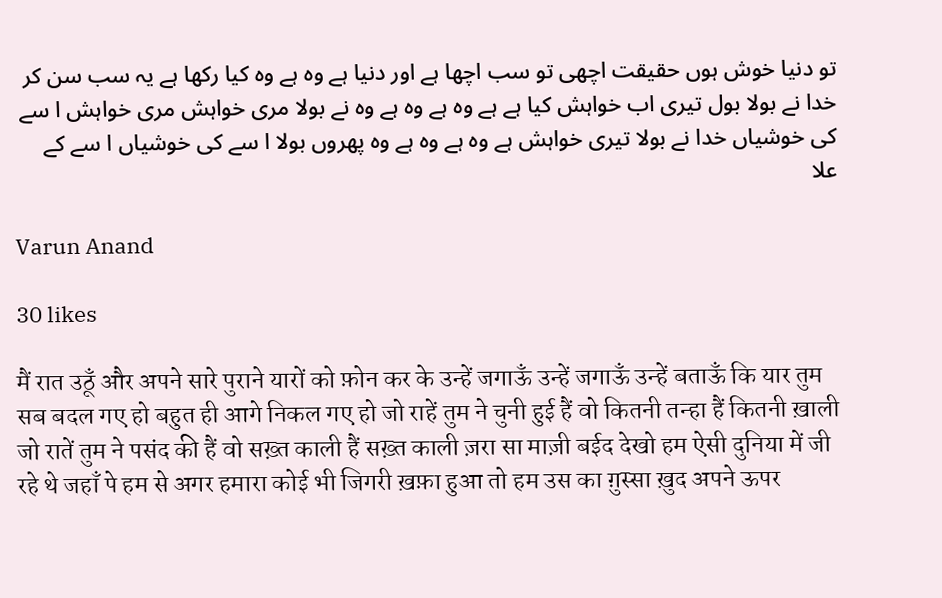تو دنیا خوش ہوں حقیقت اچھی تو سب اچھا ہے اور دنیا ہے وہ ہے وہ کیا رکھا ہے یہ سب سن کر خدا نے بولا بول تیری اب خواہش کیا ہے ہے وہ ہے وہ ہے وہ نے بولا مری خواہش مری خواہش ا سے کی خوشیاں خدا نے بولا تیری خواہش ہے وہ ہے وہ ہے وہ پھروں بولا ا سے کی خوشیاں ا سے کے علا

Varun Anand

30 likes

मैं रात उठूँ और अपने सारे पुराने यारों को फ़ोन कर के उन्हें जगाऊँ उन्हें जगाऊँ उन्हें बताऊँ कि यार तुम सब बदल गए हो बहुत ही आगे निकल गए हो जो राहें तुम ने चुनी हुई हैं वो कितनी तन्हा हैं कितनी ख़ाली जो रातें तुम ने पसंद की हैं वो सख़्त काली हैं सख़्त काली ज़रा सा माज़ी बईद देखो हम ऐसी दुनिया में जी रहे थे जहाँ पे हम से अगर हमारा कोई भी जिगरी ख़फ़ा हुआ तो हम उस का ग़ुस्सा ख़ुद अपने ऊपर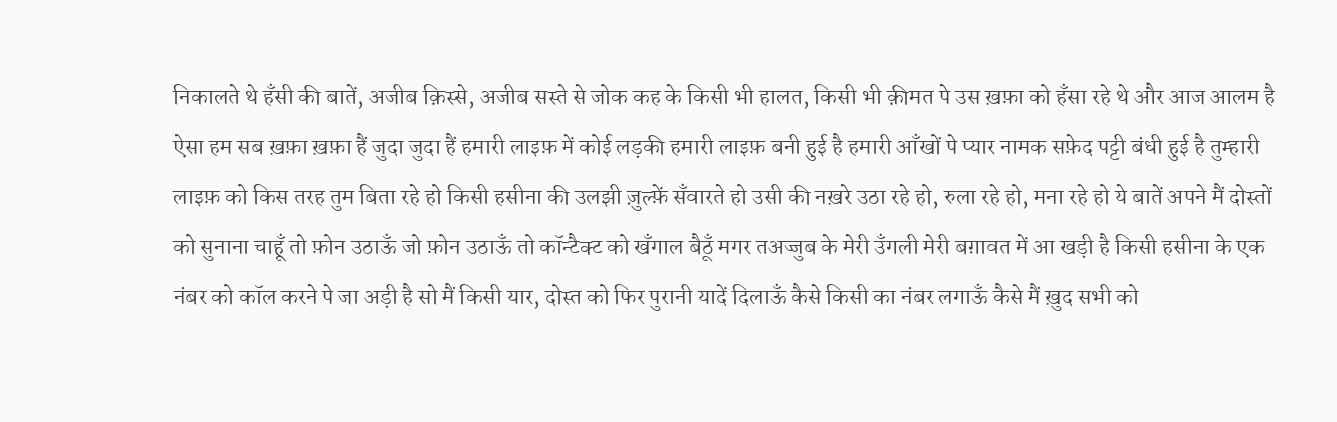निकालते थे हँसी की बातें, अजीब क़िस्से, अजीब सस्ते से जोक कह के किसी भी हालत, किसी भी क़ीमत पे उस ख़फ़ा को हँसा रहे थे और आज आलम है ऐसा हम सब ख़फ़ा ख़फ़ा हैं जुदा जुदा हैं हमारी लाइफ़ में कोई लड़की हमारी लाइफ़ बनी हुई है हमारी आँखों पे प्यार नामक सफ़ेद पट्टी बंधी हुई है तुम्हारी लाइफ़ को किस तरह तुम बिता रहे हो किसी हसीना की उलझी ज़ुल्फ़ें सँवारते हो उसी की नख़रे उठा रहे हो, रुला रहे हो, मना रहे हो ये बातें अपने मैं दोस्तों को सुनाना चाहूँ तो फ़ोन उठाऊँ जो फ़ोन उठाऊँ तो कॉन्टैक्ट को खँगाल बैठूँ मगर तअज्जुब के मेरी उँगली मेरी बग़ावत में आ खड़ी है किसी हसीना के एक नंबर को कॉल करने पे जा अड़ी है सो मैं किसी यार, दोस्त को फिर पुरानी यादें दिलाऊँ कैसे किसी का नंबर लगाऊँ कैसे मैं ख़ुद सभी को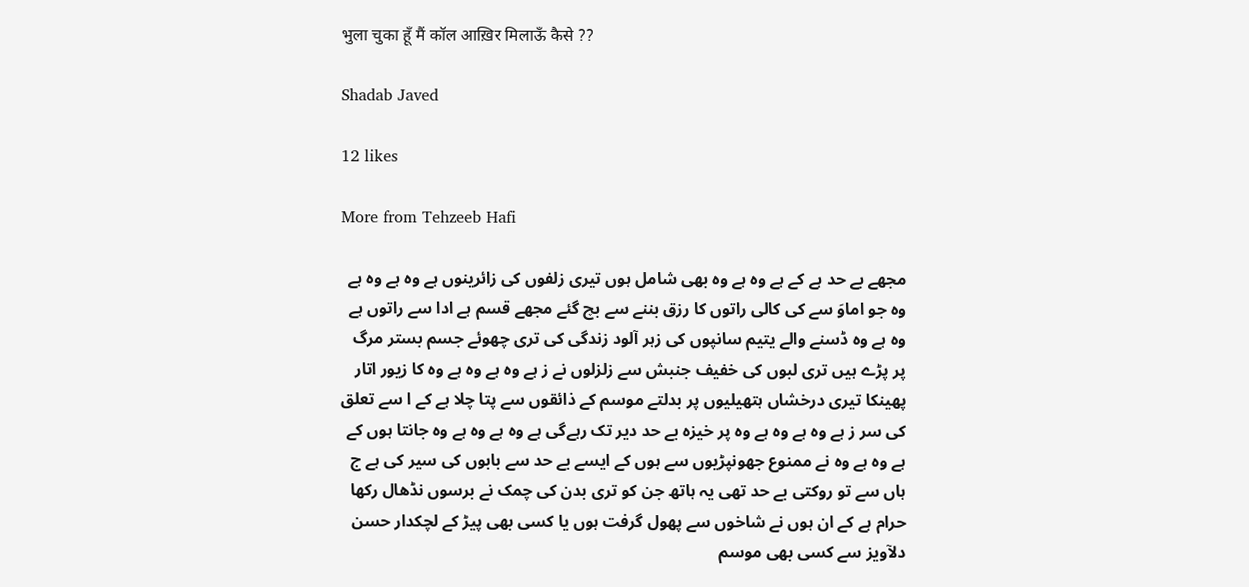भुला चुका हूँ मैं कॉल आख़िर मिलाऊँ कैसे ??

Shadab Javed

12 likes

More from Tehzeeb Hafi

مجھے بے حد ہے کے ہے وہ ہے وہ بھی شامل ہوں تیری زلفوں کی زائرینوں ہے وہ ہے وہ ہے وہ جو اماوَ سے کی کالی راتوں کا رزق بننے سے بچ گئے مجھے قسم ہے ادا سے راتوں ہے وہ ہے وہ ڈسنے والے یتیم سانپوں کی زہر آلود زندگی کی تری چھوئے جسم بستر مرگ پر پڑے ہیں تری لبوں کی خفيف جنبش سے زلزلوں نے ز ہے وہ ہے وہ ہے وہ کا زیور اتار پھینکا تیری درخشاں ہتھیلیوں پر بدلتے موسم کے ذائقوں سے پتا چلا ہے کے ا سے تعلق کی سر ز ہے وہ ہے وہ ہے وہ پر خیزہ بے حد دیر تک رہےگی ہے وہ ہے وہ ہے وہ جانتا ہوں کے ہے وہ ہے وہ نے ممنوع جھونپڑیوں سے ہوں کے ایسے بے حد سے بابوں کی سیر کی ہے ج ہاں سے تو روکتی بے حد تھی یہ ہاتھ جن کو تری بدن کی چمک نے برسوں نڈھال رکھا حرام ہے کے ان ہوں نے شاخوں سے پھول گرفت ہوں یا کسی بھی پیڑ کے لچکدار حسن دلآویز سے کسی بھی موسم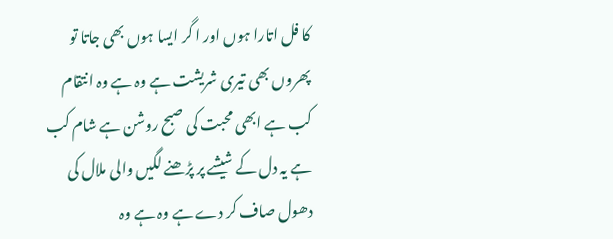کا فل اتارا ہوں اور ا گر ایسا ہوں بھی جاتا تو پھروں بھی تیری شریشت ہے وہ ہے وہ انتقام کب ہے ابھی محبت کی صبح روشن ہے شام کب ہے یہ دل کے شیشے پر پڑھنے لگیں والی ملال کی دھول صاف کر دے ہے وہ ہے وہ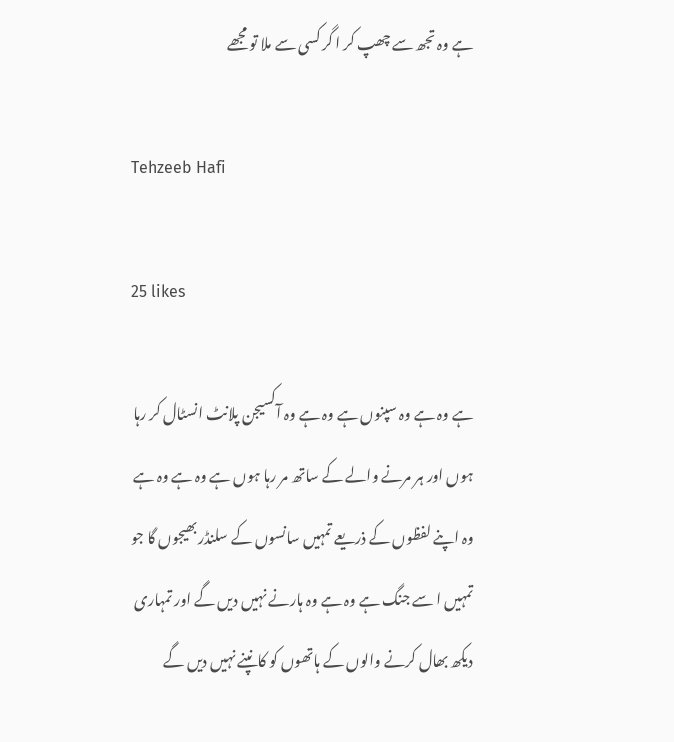ہے وہ تجھ سے چھپ کر ا گر کسی سے ملا تو مجھے

Tehzeeb Hafi

25 likes

ہے وہ ہے وہ سپنوں ہے وہ ہے وہ آکسیجن پلانٹ انسٹال کر رہا ہوں اور ہر مرنے والے کے ساتھ مر رہا ہوں ہے وہ ہے وہ ہے وہ اپنے لفظوں کے ذریعے تمہیں سانسوں کے سلنڈر بھیجوں گا جو تمہیں ا سے جنگ ہے وہ ہے وہ ہارنے نہیں دیں گے اور تمہاری دیکھ بھال کرنے والوں کے ہاتھوں کو کانپنے نہیں دیں گے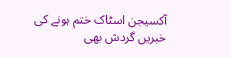آکسیجن اسٹاک ختم ہونے کی خبریں گردش بھی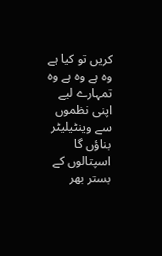کریں تو کیا ہے وہ ہے وہ ہے وہ تمہارے لیے اپنی نظموں سے وینٹیلیٹر بناؤں گا اسپتالوں کے بستر بھر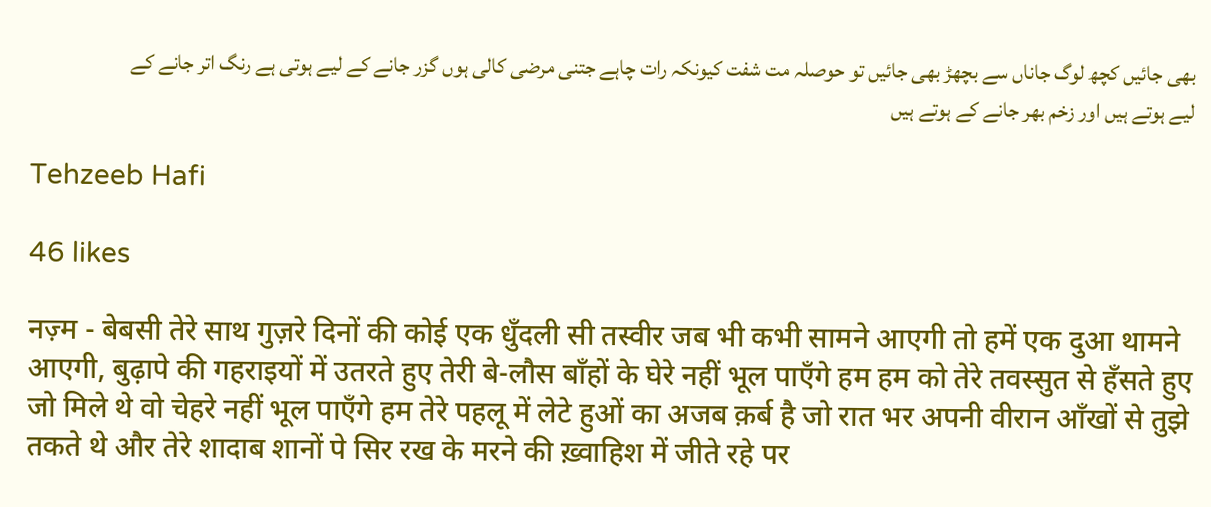بھی جائیں کچھ لوگ جاناں سے بچھڑ بھی جائیں تو حوصلہ مت شفت کیونکہ رات چاہے جتنی مرضی کالی ہوں گزر جانے کے لیے ہوتی ہے رنگ اتر جانے کے لیے ہوتے ہیں اور زخم بھر جانے کے ہوتے ہیں

Tehzeeb Hafi

46 likes

नज़्म - बेबसी तेरे साथ गुज़रे दिनों की कोई एक धुँदली सी तस्वीर जब भी कभी सामने आएगी तो हमें एक दुआ थामने आएगी, बुढ़ापे की गहराइयों में उतरते हुए तेरी बे-लौस बाँहों के घेरे नहीं भूल पाएँगे हम हम को तेरे तवस्सुत से हँसते हुए जो मिले थे वो चेहरे नहीं भूल पाएँगे हम तेरे पहलू में लेटे हुओं का अजब क़र्ब है जो रात भर अपनी वीरान आँखों से तुझे तकते थे और तेरे शादाब शानों पे सिर रख के मरने की ख़्वाहिश में जीते रहे पर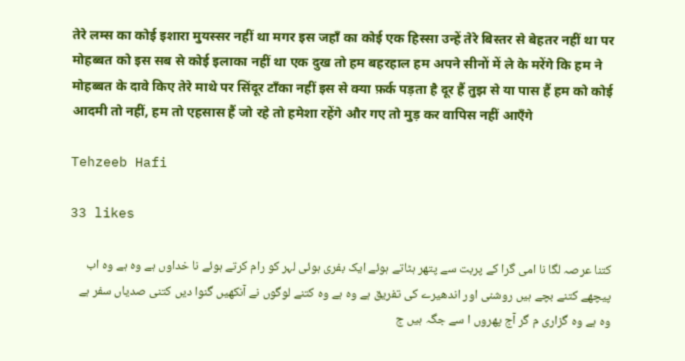तेरे लम्स का कोई इशारा मुयस्सर नहीं था मगर इस जहाँ का कोई एक हिस्सा उन्हें तेरे बिस्तर से बेहतर नहीं था पर मोहब्बत को इस सब से कोई इलाका नहीं था एक दुख तो हम बहरहाल हम अपने सीनों में ले के मरेंगे कि हम ने मोहब्बत के दावे किए तेरे माथे पर सिंदूर टाँका नहीं इस से क्या फ़र्क पड़ता है दूर हैं तुझ से या पास हैं हम को कोई आदमी तो नहीं, हम तो एहसास हैं जो रहे तो हमेशा रहेंगे और गए तो मुड़ कर वापिस नहीं आएँगे

Tehzeeb Hafi

33 likes

کتنا عرصہ لگا نا امی گرا کے پربت سے پتھر ہٹاتے ہوئے ایک بفری ہوئی لہر کو رام کرتے ہوئے نا خداوں ہے وہ ہے وہ اب پیچھے کتنے بچے ہیں روشنی اور اندھیرے کی تفریق ہے وہ ہے وہ کتنے لوگوں نے آنکھیں گنوا دیں کتنی صدیاں سفر ہے وہ ہے وہ گزاری م گر آج پھروں ا سے جگہ ہیں ج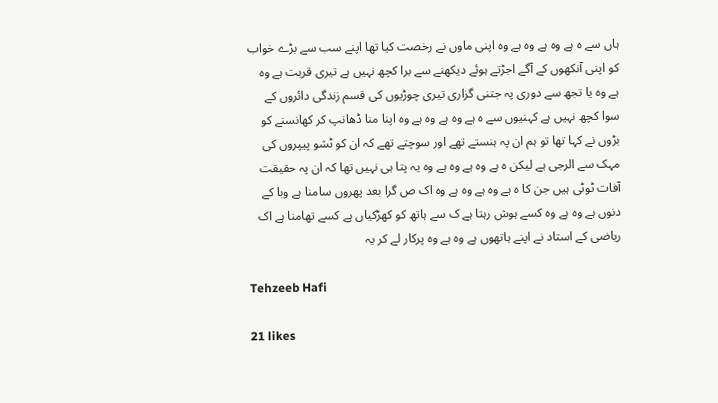ہاں سے ہ ہے وہ ہے وہ ہے وہ اپنی ماوں نے رخصت کیا تھا اپنے سب سے بڑے خواب کو اپنی آنکھوں کے آگے اجڑتے ہوئے دیکھنے سے برا کچھ نہیں ہے تیری قربت ہے وہ ہے وہ یا تجھ سے دوری پہ جتنی گزاری تیری چوڑیوں کی قسم زندگی دائروں کے سوا کچھ نہیں ہے کہنیوں سے ہ ہے وہ ہے وہ ہے وہ اپنا منا ڈھانپ کر کھانسنے کو بڑوں نے کہا تھا تو ہم ان پہ ہنستے تھے اور سوچتے تھے کہ ان کو ٹشو پیپروں کی مہک سے الرجی ہے لیکن ہ ہے وہ ہے وہ ہے وہ یہ پتا ہی نہیں تھا کہ ان پہ حقیقت آفات ٹوٹی ہیں جن کا ہ ہے وہ ہے وہ ہے وہ اک ص گرا بعد پھروں سامنا ہے وبا کے دنوں ہے وہ ہے وہ کسے ہوش رہتا ہے ک سے ہاتھ کو کھڑکیاں ہے کسے تھامنا ہے اک ریاضی کے استاد نے اپنے ہاتھوں ہے وہ ہے وہ پرکار لے کر یہ

Tehzeeb Hafi

21 likes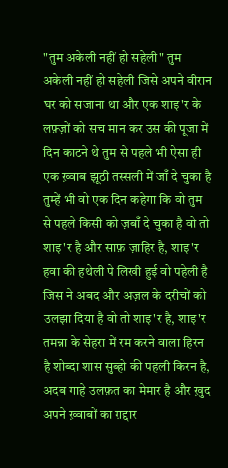"तुम अकेली नहीं हो सहेली" तुम अकेली नहीं हो सहेली जिसे अपने वीरान घर को सजाना था और एक शाइ'र के लफ़्ज़ों को सच मान कर उस की पूजा में दिन काटने थे तुम से पहले भी ऐसा ही एक ख़्वाब झूठी तस्सली में जाँ दे चुका है तुम्हें भी वो एक दिन कहेगा कि वो तुम से पहले किसी को ज़बाँ दे चुका है वो तो शाइ'र है और साफ़ ज़ाहिर है, शाइ'र हवा की हथेली पे लिखी हुई वो पहेली है जिस ने अबद और अज़ल के दरीचों को उलझा दिया है वो तो शाइ'र है, शाइ'र तमन्ना के सेहरा में रम करने वाला हिरन है शोब्दा शास सुब्हो की पहली किरन है, अदब गाहे उलफ़त का मेमार है और ख़ुद अपने ख़्वाबों का ग़द्दार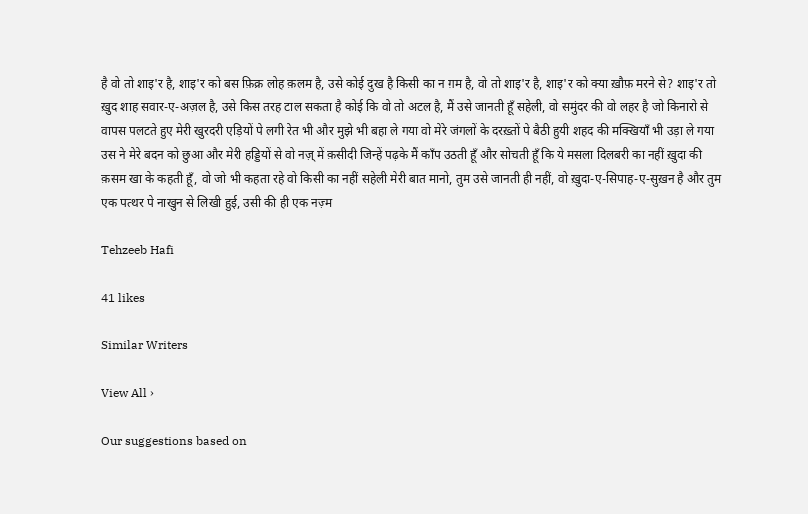है वो तो शाइ'र है, शाइ'र को बस फ़िक्र लोह क़लम है, उसे कोई दुख है किसी का न ग़म है, वो तो शाइ'र है, शाइ'र को क्या ख़ौफ़ मरने से? शाइ'र तो ख़ुद शाह सवार-ए-अज़ल है, उसे किस तरह टाल सकता है कोई कि वो तो अटल है, मैं उसे जानती हूँ सहेली, वो समुंदर की वो लहर है जो किनारो से वापस पलटते हुए मेरी खुरदरी एड़ियों पे लगी रेत भी और मुझे भी बहा ले गया वो मेरे जंगलों के दरख़्तों पे बैठी हुयी शहद की मक्खियाँ भी उड़ा ले गया उस ने मेरे बदन को छुआ और मेरी हड्डियों से वो नज़् में क़सीदी जिन्हें पढ़के मैं काँप उठती हूँ और सोचती हूँ कि ये मसला दिलबरी का नहीं ख़ुदा की क़सम खा के कहती हूँ, वो जो भी कहता रहे वो किसी का नहीं सहेली मेरी बात मानो, तुम उसे जानती ही नहीं, वो ख़ुदा-ए-सिपाह-ए-सुख़न है और तुम एक पत्थर पे नाखुन से लिखी हुई, उसी की ही एक नज़्म

Tehzeeb Hafi

41 likes

Similar Writers

View All ›

Our suggestions based on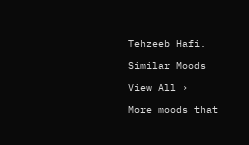Tehzeeb Hafi.

Similar Moods

View All ›

More moods that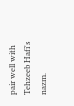pair well with Tehzeeb Hafi's nazm.